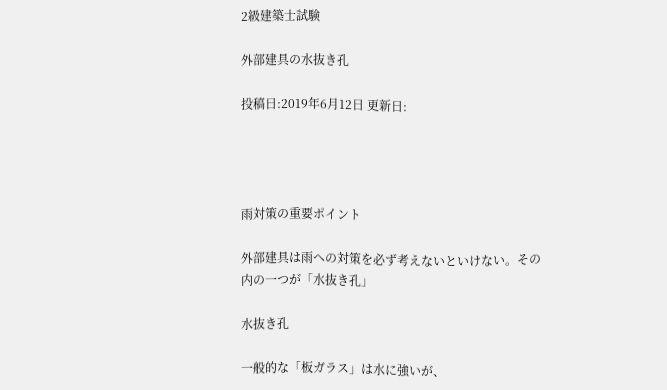2級建築士試験

外部建具の水抜き孔

投稿日:2019年6月12日 更新日:




雨対策の重要ポイント

外部建具は雨への対策を必ず考えないといけない。その内の一つが「水抜き孔」

水抜き孔

一般的な「板ガラス」は水に強いが、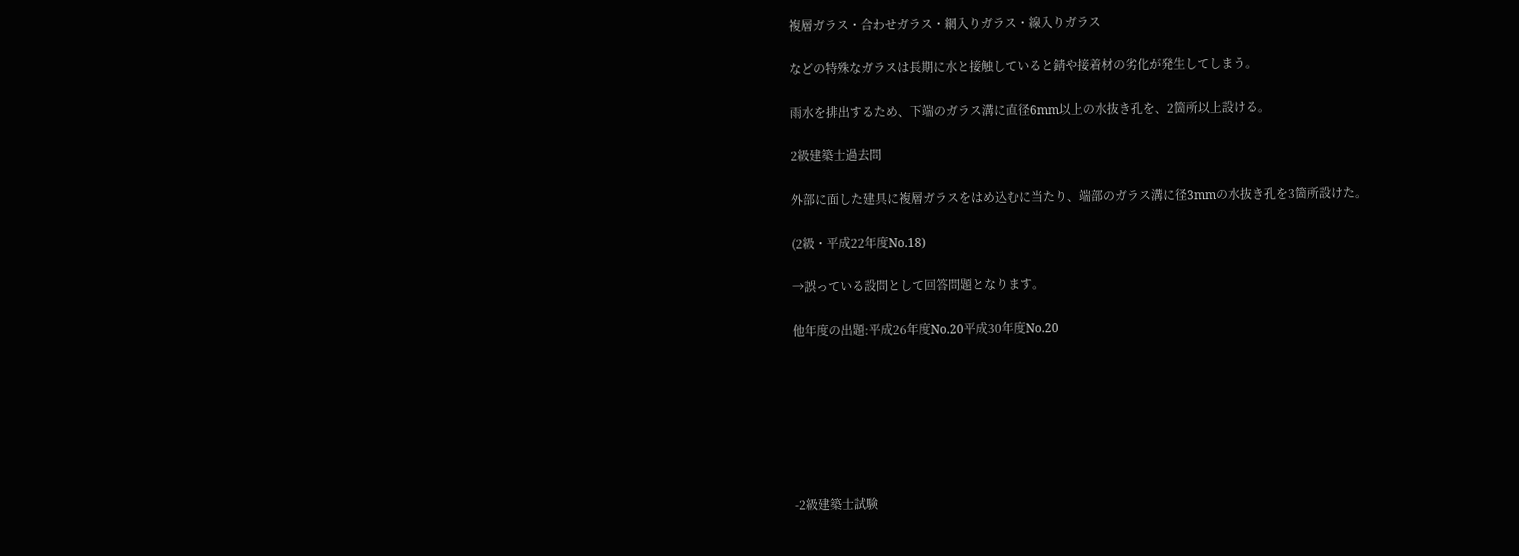複層ガラス・合わせガラス・網入りガラス・線入りガラス

などの特殊なガラスは長期に水と接触していると錆や接着材の劣化が発生してしまう。

雨水を排出するため、下端のガラス溝に直径6mm以上の水抜き孔を、2箇所以上設ける。

2級建築士過去問

外部に面した建具に複層ガラスをはめ込むに当たり、端部のガラス溝に径3mmの水抜き孔を3箇所設けた。

(2級・平成22年度No.18)

→誤っている設問として回答問題となります。

他年度の出題:平成26年度No.20平成30年度No.20







-2級建築士試験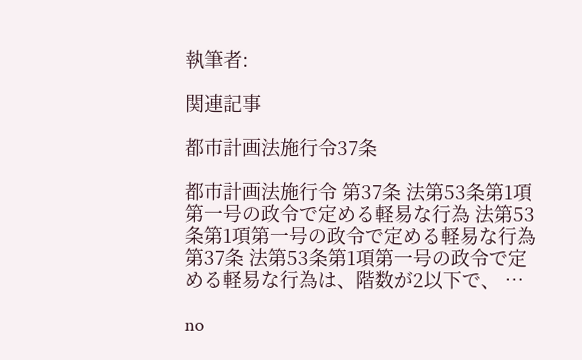執筆者:

関連記事

都市計画法施行令37条

都市計画法施行令 第37条 法第53条第1項第一号の政令で定める軽易な行為 法第53条第1項第一号の政令で定める軽易な行為 第37条 法第53条第1項第一号の政令で定める軽易な行為は、階数が2以下で、 …

no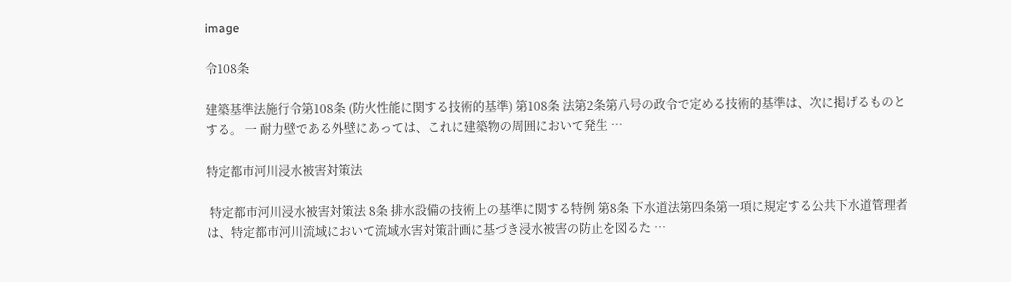image

令108条

建築基準法施行令第108条 (防火性能に関する技術的基準) 第108条 法第2条第八号の政令で定める技術的基準は、次に掲げるものとする。 一 耐力壁である外壁にあっては、これに建築物の周囲において発生 …

特定都市河川浸水被害対策法

 特定都市河川浸水被害対策法 8条 排水設備の技術上の基準に関する特例 第8条 下水道法第四条第一項に規定する公共下水道管理者は、特定都市河川流域において流域水害対策計画に基づき浸水被害の防止を図るた …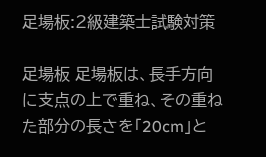足場板:2級建築士試験対策

足場板 足場板は、長手方向に支点の上で重ね、その重ねた部分の長さを「20cm」と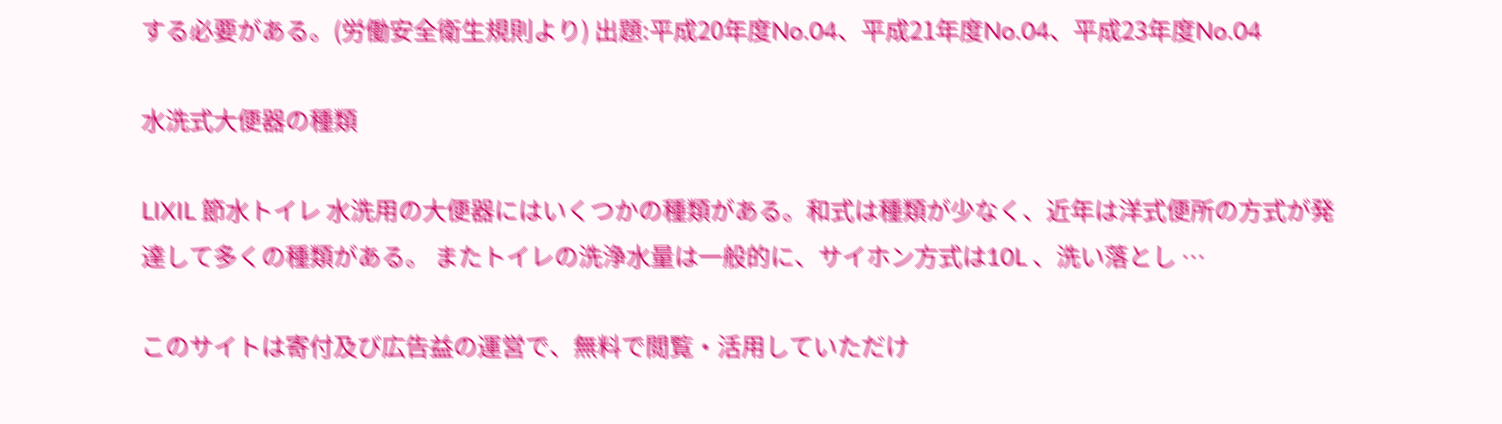する必要がある。(労働安全衛生規則より) 出題:平成20年度No.04、平成21年度No.04、平成23年度No.04

水洗式大便器の種類

LIXIL 節水トイレ 水洗用の大便器にはいくつかの種類がある。和式は種類が少なく、近年は洋式便所の方式が発達して多くの種類がある。 またトイレの洗浄水量は一般的に、サイホン方式は10L 、洗い落とし …

このサイトは寄付及び広告益の運営で、無料で閲覧・活用していただけ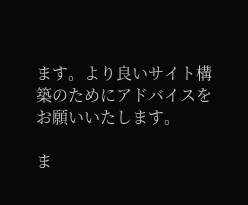ます。より良いサイト構築のためにアドバイスをお願いいたします。

ま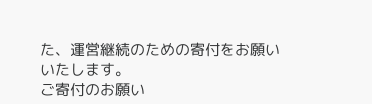た、運営継続のための寄付をお願いいたします。
ご寄付のお願い